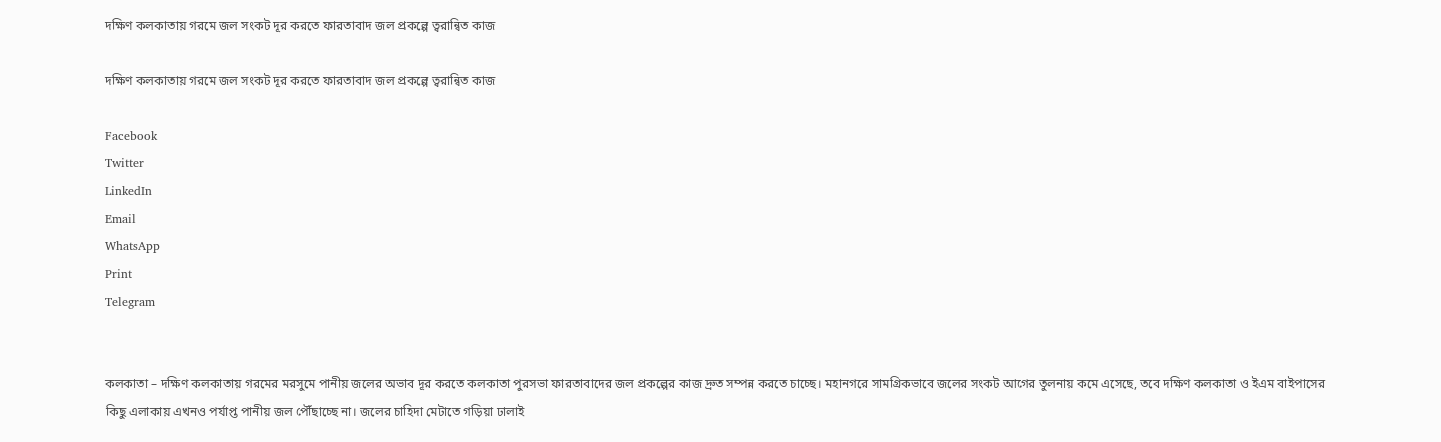দক্ষিণ কলকাতায় গরমে জল সংকট দূর করতে ফারতাবাদ জল প্রকল্পে ত্বরান্বিত কাজ

দক্ষিণ কলকাতায় গরমে জল সংকট দূর করতে ফারতাবাদ জল প্রকল্পে ত্বরান্বিত কাজ

Facebook
Twitter
LinkedIn
Email
WhatsApp
Print
Telegram


কলকাতা – দক্ষিণ কলকাতায় গরমের মরসুমে পানীয় জলের অভাব দূর করতে কলকাতা পুরসভা ফারতাবাদের জল প্রকল্পের কাজ দ্রুত সম্পন্ন করতে চাচ্ছে। মহানগরে সামগ্রিকভাবে জলের সংকট আগের তুলনায় কমে এসেছে, তবে দক্ষিণ কলকাতা ও ইএম বাইপাসের কিছু এলাকায় এখনও পর্যাপ্ত পানীয় জল পৌঁছাচ্ছে না। জলের চাহিদা মেটাতে গড়িয়া ঢালাই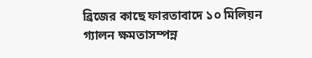ব্রিজের কাছে ফারতাবাদে ১০ মিলিয়ন গ্যালন ক্ষমতাসম্পন্ন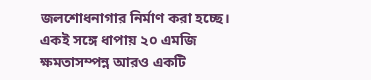জলশোধনাগার নির্মাণ করা হচ্ছে। একই সঙ্গে ধাপায় ২০ এমজি ক্ষমতাসম্পন্ন আরও একটি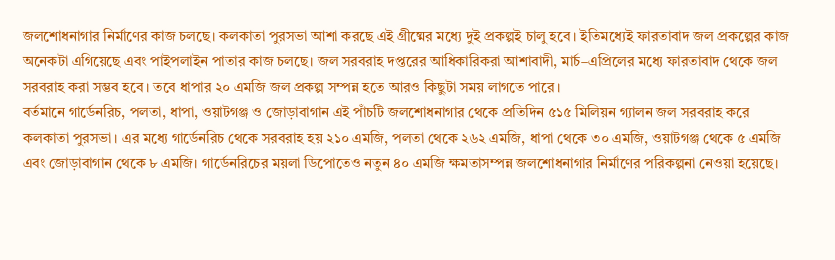জলশোধনাগার নির্মাণের কাজ চলছে। কলকাতা পুরসভা আশা করছে এই গ্রীষ্মের মধ্যে দুই প্রকল্পই চালু হবে। ইতিমধ্যেই ফারতাবাদ জল প্রকল্পের কাজ অনেকটা এগিয়েছে এবং পাইপলাইন পাতার কাজ চলছে। জল সরবরাহ দপ্তরের আধিকারিকরা আশাবাদী, মার্চ–এপ্রিলের মধ্যে ফারতাবাদ থেকে জল সরবরাহ করা সম্ভব হবে। তবে ধাপার ২০ এমজি জল প্রকল্প সম্পন্ন হতে আরও কিছুটা সময় লাগতে পারে।
বর্তমানে গার্ডেনরিচ, পলতা, ধাপা, ওয়াটগঞ্জ ও জোড়াবাগান এই পাঁচটি জলশোধনাগার থেকে প্রতিদিন ৫১৫ মিলিয়ন গ্যালন জল সরবরাহ করে কলকাতা পুরসভা। এর মধ্যে গার্ডেনরিচ থেকে সরবরাহ হয় ২১০ এমজি, পলতা থেকে ২৬২ এমজি, ধাপা থেকে ৩০ এমজি, ওয়াটগঞ্জ থেকে ৫ এমজি এবং জোড়াবাগান থেকে ৮ এমজি। গার্ডেনরিচের ময়লা ডিপোতেও নতুন ৪০ এমজি ক্ষমতাসম্পন্ন জলশোধনাগার নির্মাণের পরিকল্পনা নেওয়া হয়েছে।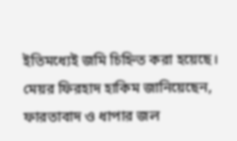ইতিমধ্যেই জমি চিহ্নিত করা হয়েছে।
মেয়র ফিরহাদ হাকিম জানিয়েছেন, ফারতাবাদ ও ধাপার জল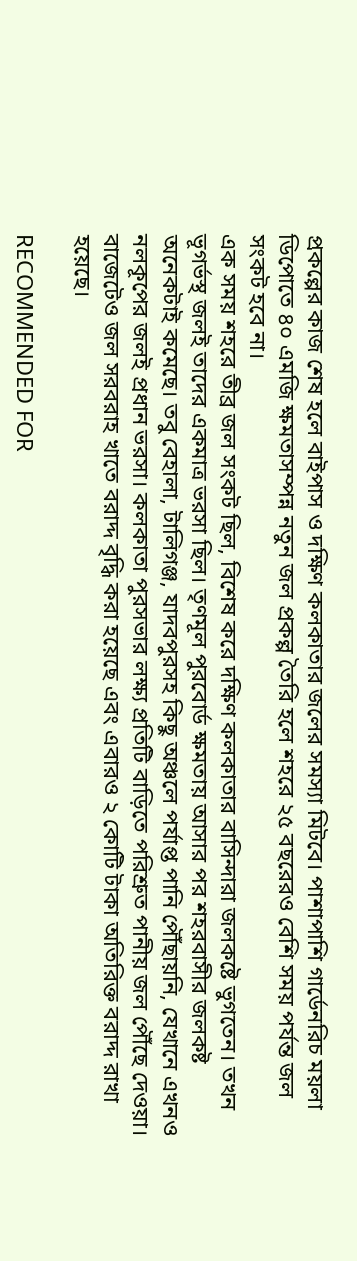প্রকল্পের কাজ শেষ হলে বাইপাস ও দক্ষিণ কলকাতার জলের সমস্যা মিটবে। পাশাপাশি গার্ডেনরিচ ময়লা ডিপোতে ৪০ এমজি ক্ষমতাসম্পন্ন নতুন জল প্রকল্প তৈরি হলে শহরে ২৫ বছরেরও বেশি সময় পর্যন্ত জল সংকট হবে না।
এক সময় শহরে তীব্র জল সংকট ছিল, বিশেষ করে দক্ষিণ কলকাতার বাসিন্দারা জলকষ্টে ভুগতেন। তখন ভূগর্ভস্থ জলই তাদের একমাত্র ভরসা ছিল। তৃণমূল পুরবোর্ড ক্ষমতায় আসার পর শহরবাসীর জলকষ্ট অনেকটাই কমেছে। তবু বেহালা, টালিগঞ্জ, যাদবপুরসহ কিছু অঞ্চলে পর্যাপ্ত পানি পৌঁছায়নি, যেখানে এখনও নলকূপের জলই প্রধান ভরসা। কলকাতা পুরসভার লক্ষ্য প্রতিটি বাড়িতে পরিশ্রুত পানীয় জল পৌঁছে দেওয়া। বাজেটেও জল সরবরাহ খাতে বরাদ্দ বৃদ্ধি করা হয়েছে এবং এবারও ২ কোটি টাকা অতিরিক্ত বরাদ্দ রাখা হয়েছে।

RECOMMENDED FOR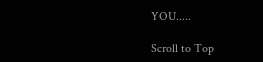YOU.....

Scroll to Top